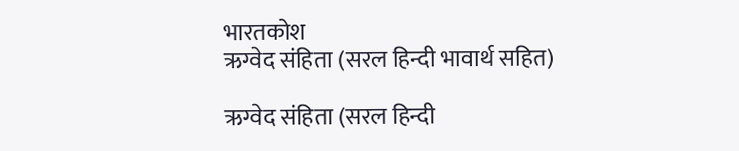भारतकोश
ऋग्वेद संहिता (सरल हिन्दी भावार्थ सहित)

ऋग्वेद संहिता (सरल हिन्दी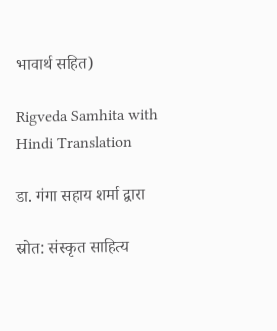भावार्थ सहित)

Rigveda Samhita with Hindi Translation

डा. गंगा सहाय शर्मा द्वारा

स्रोत: संस्कृत साहित्य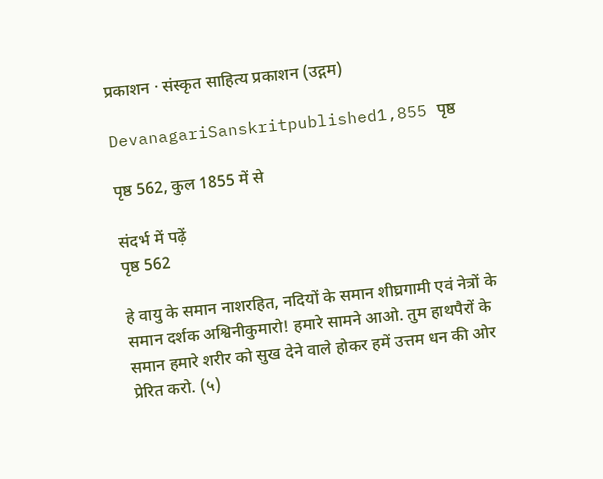प्रकाशन · संस्कृत साहित्य प्रकाशन (उद्गम)

DevanagariSanskritpublished1,855 पृष्ठ

पृष्ठ 562, कुल 1855 में से

संदर्भ में पढ़ें
पृष्ठ 562

हे वायु के समान नाशरहित, नदियों के समान शीघ्रगामी एवं नेत्रों के समान दर्शक अश्विनीकुमारो! हमारे सामने आओ. तुम हाथपैरों के समान हमारे शरीर को सुख देने वाले होकर हमें उत्तम धन की ओर प्रेरित करो. (५)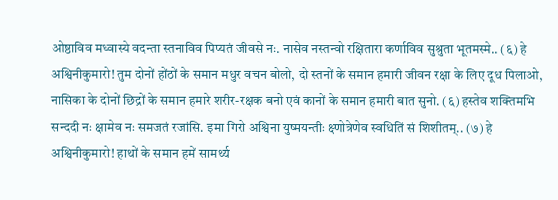ओष्ठाविव मध्वास्ये वदन्ता स्तनाविव पिप्यतं जीवसे नः. नासेव नस्तन्वो रक्षितारा कर्णाविव सुश्रुता भूतमस्मे.. (६) हे अश्विनीकुमारो! तुम दोनों होंठों के समान मधुर वचन बोलो, दो स्तनों के समान हमारी जीवन रक्षा के लिए दूध पिलाओ, नासिका के दोनों छिद्रों के समान हमारे शरीर-रक्षक बनो एवं कानों के समान हमारी बात सुनो. (६) हस्तेव शक्तिमभि सन्ददी नः क्षामेव नः समजतं रजांसि. इमा गिरो अश्विना युष्मयन्तीः क्ष्णोत्रेणेव स्वधितिं सं शिशीतम्.. (७) हे अश्विनीकुमारो! हाथों के समान हमें सामर्थ्य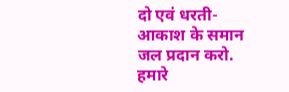दो एवं धरती-आकाश के समान जल प्रदान करो. हमारे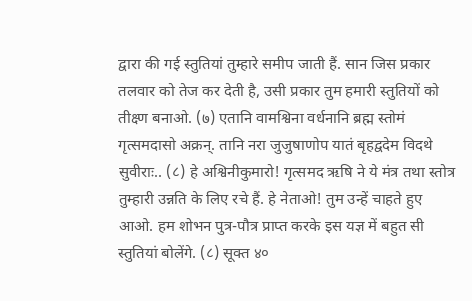द्वारा की गई स्तुतियां तुम्हारे समीप जाती हैं. सान जिस प्रकार तलवार को तेज कर देती है, उसी प्रकार तुम हमारी स्तुतियों को तीक्ष्ण बनाओ. (७) एतानि वामश्विना वर्धनानि ब्रह्म स्तोमं गृत्समदासो अक्रन्. तानि नरा जुजुषाणोप यातं बृहद्वदेम विदथे सुवीराः.. (८) हे अश्विनीकुमारो! गृत्समद ऋषि ने ये मंत्र तथा स्तोत्र तुम्हारी उन्नति के लिए रचे हैं. हे नेताओ! तुम उन्हें चाहते हुए आओ. हम शोभन पुत्र-पौत्र प्राप्त करके इस यज्ञ में बहुत सी स्तुतियां बोलेंगे. (८) सूक्त ४०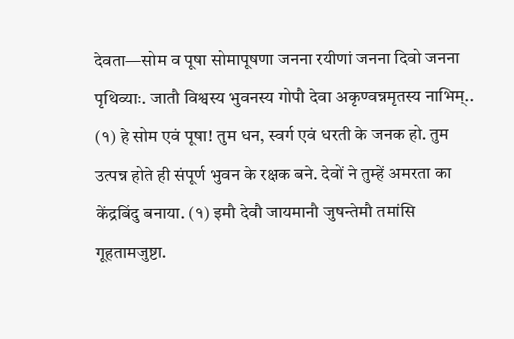देवता—सोम व पूषा सोमापूषणा जनना रयीणां जनना दिवो जनना पृथिव्याः. जातौ विश्वस्य भुवनस्य गोपौ देवा अकृण्वन्नमृतस्य नाभिम्.. (१) हे सोम एवं पूषा! तुम धन, स्वर्ग एवं धरती के जनक हो. तुम उत्पन्न होते ही संपूर्ण भुवन के रक्षक बने. देवों ने तुम्हें अमरता का केंद्रबिंदु बनाया. (१) इमौ देवौ जायमानौ जुषन्तेमौ तमांसि गूहतामजुष्टा.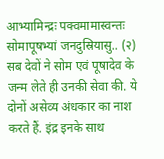आभ्यामिन्द्रः पक्वमामास्वन्तः सोमापूषभ्यां जनदुस्रियासु.. (२) सब देवों ने सोम एवं पूषादेव के जन्म लेते ही उनकी सेवा की. ये दोनों असेव्य अंधकार का नाश करते हैं. इंद्र इनके साथ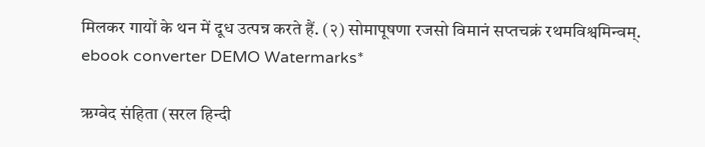मिलकर गायों के थन में दूध उत्पन्न करते हैं. (२) सोमापूषणा रजसो विमानं सप्तचक्रं रथमविश्वमिन्वम्. ebook converter DEMO Watermarks*

ऋग्वेद संहिता (सरल हिन्दी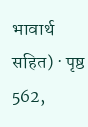भावार्थ सहित) · पृष्ठ 562,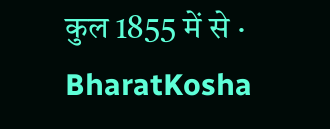कुल 1855 में से · BharatKosha